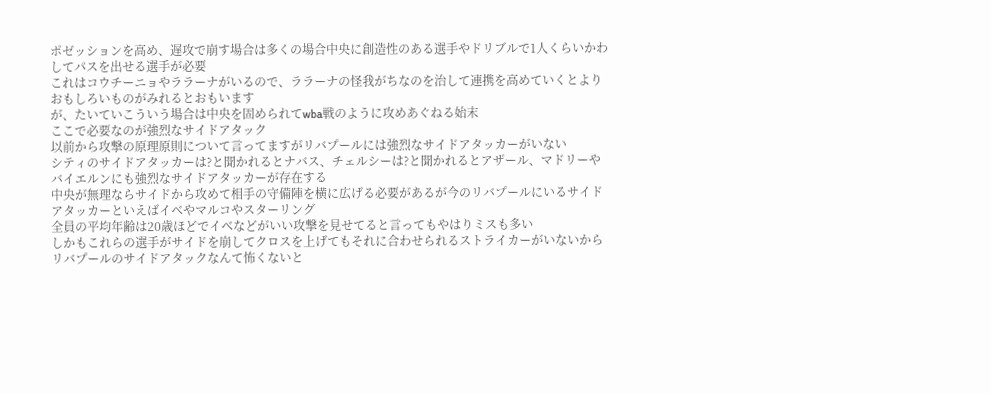ポゼッションを高め、遅攻で崩す場合は多くの場合中央に創造性のある選手やドリブルで1人くらいかわしてパスを出せる選手が必要
これはコウチーニョやララーナがいるので、ララーナの怪我がちなのを治して連携を高めていくとよりおもしろいものがみれるとおもいます
が、たいていこういう場合は中央を固められてwba戦のように攻めあぐねる始末
ここで必要なのが強烈なサイドアタック
以前から攻撃の原理原則について言ってますがリバプールには強烈なサイドアタッカーがいない
シティのサイドアタッカーは?と聞かれるとナバス、チェルシーは?と聞かれるとアザール、マドリーやバイエルンにも強烈なサイドアタッカーが存在する
中央が無理ならサイドから攻めて相手の守備陣を横に広げる必要があるが今のリバプールにいるサイドアタッカーといえばイベやマルコやスターリング
全員の平均年齢は20歳ほどでイベなどがいい攻撃を見せてると言ってもやはりミスも多い
しかもこれらの選手がサイドを崩してクロスを上げてもそれに合わせられるストライカーがいないからリバプールのサイドアタックなんて怖くないと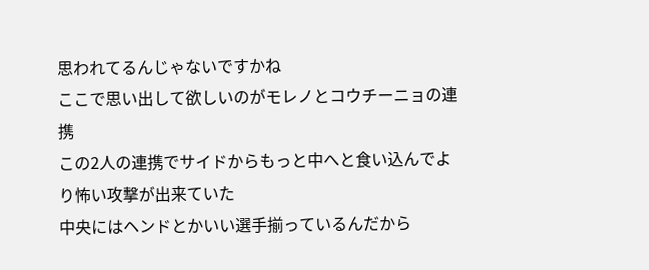思われてるんじゃないですかね
ここで思い出して欲しいのがモレノとコウチーニョの連携
この2人の連携でサイドからもっと中へと食い込んでより怖い攻撃が出来ていた
中央にはヘンドとかいい選手揃っているんだから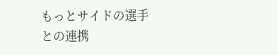もっとサイドの選手との連携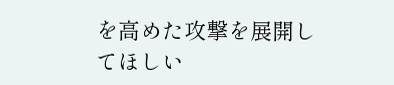を高めた攻撃を展開してほしい